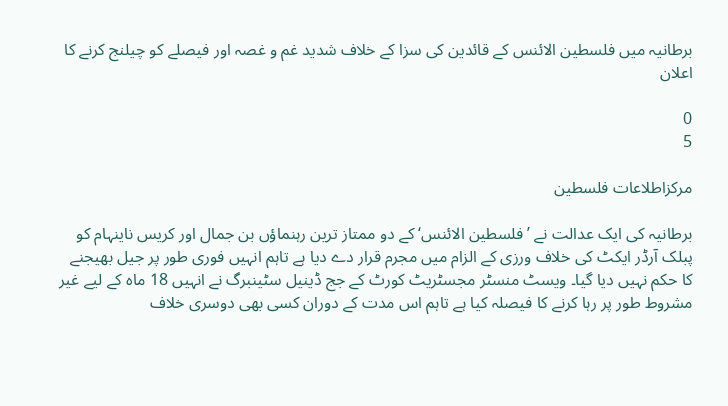برطانیہ میں فلسطین الائنس کے قائدین کی سزا کے خلاف شدید غم و غصہ اور فیصلے کو چیلنج کرنے کا اعلان

0
5

مرکزاطلاعات فلسطین

برطانیہ کی ایک عدالت نے ’فلسطین الائنس‘ کے دو ممتاز ترین رہنماؤں بن جمال اور کریس ناینہام کو پبلک آرڈر ایکٹ کی خلاف ورزی کے الزام میں مجرم قرار دے دیا ہے تاہم انہیں فوری طور پر جیل بھیجنے کا حکم نہیں دیا گیا۔ ویسٹ منسٹر مجسٹریٹ کورٹ کے جج ڈینیل سٹینبرگ نے انہیں 18 ماہ کے لیے غیر مشروط طور پر رہا کرنے کا فیصلہ کیا ہے تاہم اس مدت کے دوران کسی بھی دوسری خلاف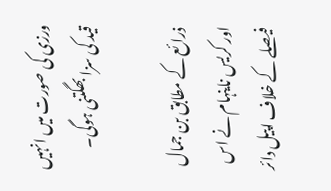ورزی کی صورت میں انہیں قید کی سزا بھگتنی ہوگی۔

ذرائع کے مطابق بن جمال اور کریس ناینہام نے اس فیصلے کے خلاف اپیل دائر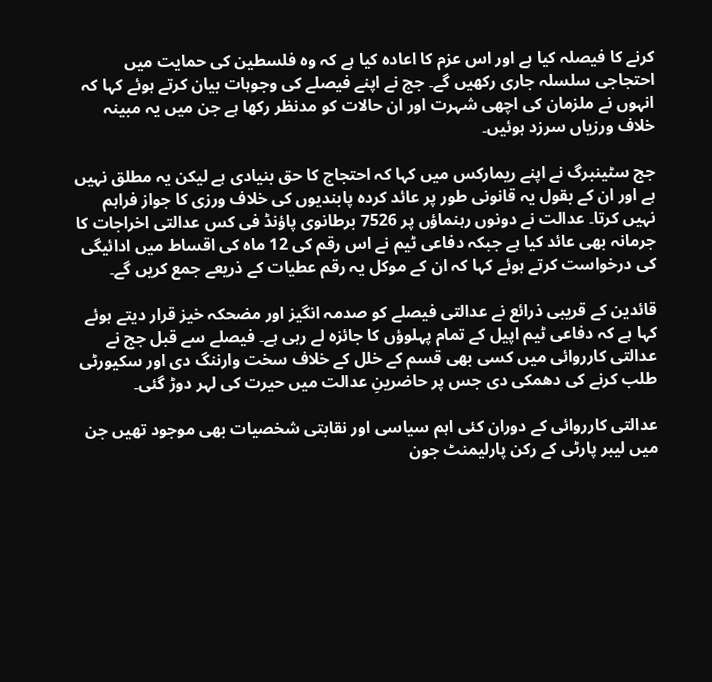کرنے کا فیصلہ کیا ہے اور اس عزم کا اعادہ کیا ہے کہ وہ فلسطین کی حمایت میں احتجاجی سلسلہ جاری رکھیں گے۔ جج نے اپنے فیصلے کی وجوہات بیان کرتے ہوئے کہا کہ انہوں نے ملزمان کی اچھی شہرت اور ان حالات کو مدنظر رکھا ہے جن میں یہ مبینہ خلاف ورزیاں سرزد ہوئیں۔

جج سٹینبرگ نے اپنے ریمارکس میں کہا کہ احتجاج کا حق بنیادی ہے لیکن یہ مطلق نہیں ہے اور ان کے بقول یہ قانونی طور پر عائد کردہ پابندیوں کی خلاف ورزی کا جواز فراہم نہیں کرتا۔ عدالت نے دونوں رہنماؤں پر 7526 برطانوی پاؤنڈ فی کس عدالتی اخراجات کا جرمانہ بھی عائد کیا ہے جبکہ دفاعی ٹیم نے اس رقم کی 12 ماہ کی اقساط میں ادائیگی کی درخواست کرتے ہوئے کہا کہ ان کے موکل یہ رقم عطیات کے ذریعے جمع کریں گے۔

قائدین کے قریبی ذرائع نے عدالتی فیصلے کو صدمہ انگیز اور مضحکہ خیز قرار دیتے ہوئے کہا ہے کہ دفاعی ٹیم اپیل کے تمام پہلوؤں کا جائزہ لے رہی ہے۔ فیصلے سے قبل جج نے عدالتی کارروائی میں کسی بھی قسم کے خلل کے خلاف سخت وارننگ دی اور سکیورٹی طلب کرنے کی دھمکی دی جس پر حاضرینِ عدالت میں حیرت کی لہر دوڑ گئی۔

عدالتی کارروائی کے دوران کئی اہم سیاسی اور نقابتی شخصیات بھی موجود تھیں جن میں لیبر پارٹی کے رکن پارلیمنٹ جون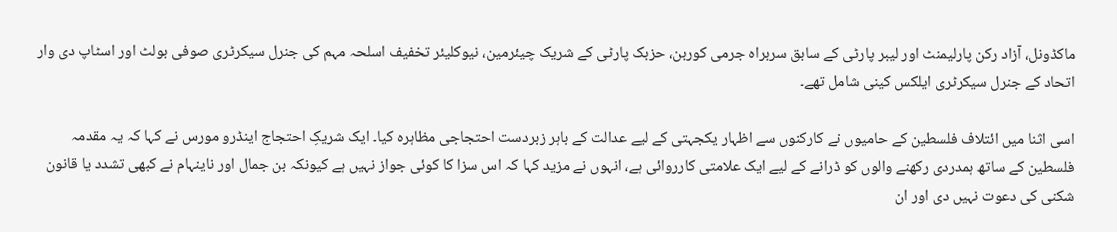ماکڈونل، آزاد رکن پارلیمنٹ اور لیبر پارٹی کے سابق سربراہ جرمی کوربن، حزبک پارٹی کے شریک چیئرمین، نیوکلیئر تخفیف اسلحہ مہم کی جنرل سیکرٹری صوفی بولٹ اور اسٹاپ دی وار اتحاد کے جنرل سیکرٹری ایلکس کینی شامل تھے۔

اسی اثنا میں ائتلاف فلسطین کے حامیوں نے کارکنوں سے اظہار یکجہتی کے لیے عدالت کے باہر زبردست احتجاجی مظاہرہ کیا۔ ایک شریکِ احتجاج اینڈرو مورس نے کہا کہ یہ مقدمہ فلسطین کے ساتھ ہمدردی رکھنے والوں کو ڈرانے کے لیے ایک علامتی کارروائی ہے، انہوں نے مزید کہا کہ اس سزا کا کوئی جواز نہیں ہے کیونکہ بن جمال اور ناینہام نے کبھی تشدد یا قانون شکنی کی دعوت نہیں دی اور ان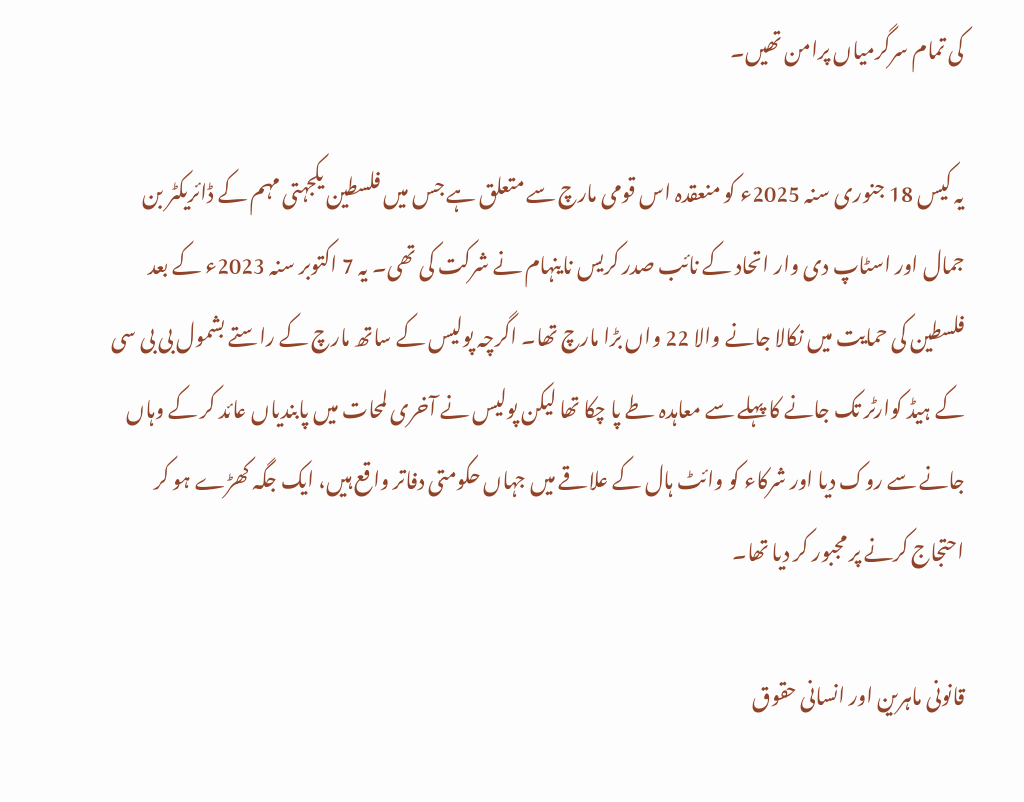کی تمام سرگرمیاں پرامن تھیں۔

یہ کیس 18 جنوری سنہ 2025ء کو منعقدہ اس قومی مارچ سے متعلق ہے جس میں فلسطین یکجہتی مہم کے ڈائریکٹر بن جمال اور اسٹاپ دی وار اتحاد کے نائب صدر کریس ناینہام نے شرکت کی تھی۔ یہ 7 اکتوبر سنہ 2023ء کے بعد فلسطین کی حمایت میں نکالا جانے والا 22 واں بڑا مارچ تھا۔ اگرچہ پولیس کے ساتھ مارچ کے راستے بشمول بی بی سی کے ہیڈ کوارٹر تک جانے کا پہلے سے معاہدہ طے پا چکا تھا لیکن پولیس نے آخری لمحات میں پابندیاں عائد کر کے وہاں جانے سے روک دیا اور شرکاء کو وائٹ ہال کے علاقے میں جہاں حکومتی دفاتر واقع ہیں، ایک جگہ کھڑے ہو کر احتجاج کرنے پر مجبور کر دیا تھا۔

قانونی ماہرین اور انسانی حقوق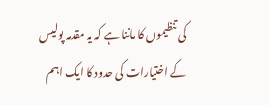کی تنظیموں کا ماننا ہے کہ یہ مقدمہ پولیس کے اختیارات کی حدود کا ایک اہم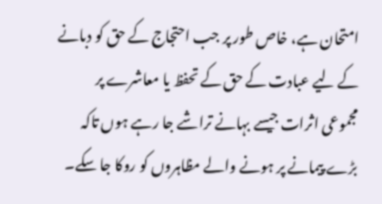امتحان ہے، خاص طور پر جب احتجاج کے حق کو دبانے کے لیے عبادت کے حق کے تحفظ یا معاشرے پر مجموعی اثرات جیسے بہانے تراشے جا رہے ہوں تاکہ بڑے پیمانے پر ہونے والے مظاہروں کو روکا جا سکے۔